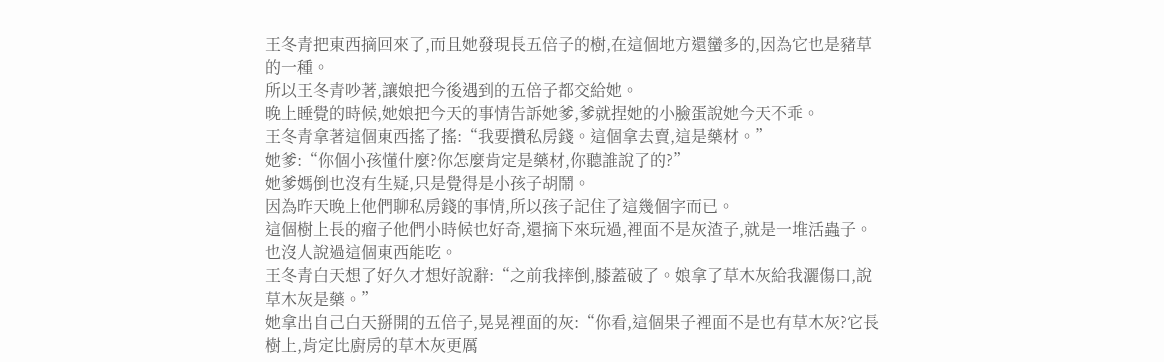王冬青把東西摘回來了,而且她發現長五倍子的樹,在這個地方還蠻多的,因為它也是豬草的一種。
所以王冬青吵著,讓娘把今後遇到的五倍子都交給她。
晚上睡覺的時候,她娘把今天的事情告訴她爹,爹就捏她的小臉蛋說她今天不乖。
王冬青拿著這個東西搖了搖:“我要攢私房錢。這個拿去賣,這是藥材。”
她爹:“你個小孩懂什麼?你怎麼肯定是藥材,你聽誰說了的?”
她爹媽倒也沒有生疑,只是覺得是小孩子胡鬧。
因為昨天晚上他們聊私房錢的事情,所以孩子記住了這幾個字而已。
這個樹上長的瘤子他們小時候也好奇,還摘下來玩過,裡面不是灰渣子,就是一堆活蟲子。
也沒人說過這個東西能吃。
王冬青白天想了好久才想好說辭:“之前我摔倒,膝蓋破了。娘拿了草木灰給我灑傷口,說草木灰是藥。”
她拿出自己白天掰開的五倍子,晃晃裡面的灰:“你看,這個果子裡面不是也有草木灰?它長樹上,肯定比廚房的草木灰更厲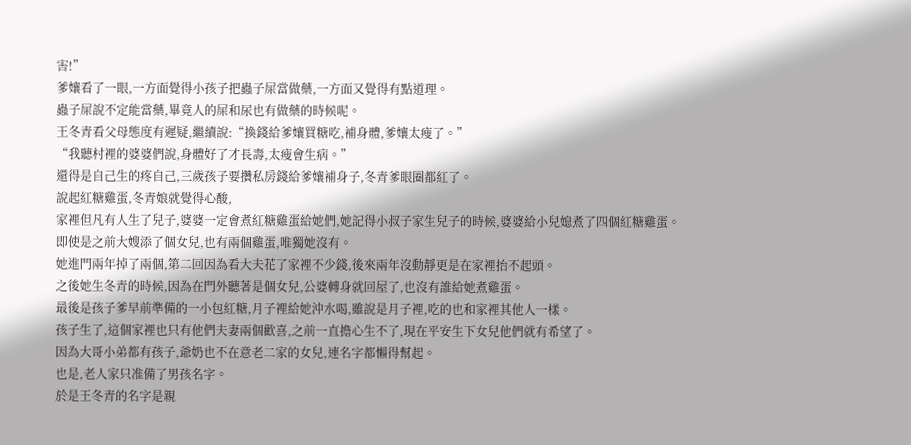害!”
爹孃看了一眼,一方面覺得小孩子把蟲子屎當做藥,一方面又覺得有點道理。
蟲子屎說不定能當藥,畢竟人的屎和尿也有做藥的時候呢。
王冬青看父母態度有遲疑,繼續說:“換錢給爹孃買糖吃,補身體,爹孃太瘦了。”
“我聽村裡的婆婆們說,身體好了才長壽,太瘦會生病。”
還得是自己生的疼自己,三歲孩子要攢私房錢給爹孃補身子,冬青爹眼圈都紅了。
說起紅糖雞蛋,冬青娘就覺得心酸,
家裡但凡有人生了兒子,婆婆一定會煮紅糖雞蛋給她們,她記得小叔子家生兒子的時候,婆婆給小兒媳煮了四個紅糖雞蛋。
即使是之前大嫂添了個女兒,也有兩個雞蛋,唯獨她沒有。
她進門兩年掉了兩個,第二回因為看大夫花了家裡不少錢,後來兩年沒動靜更是在家裡抬不起頭。
之後她生冬青的時候,因為在門外聽著是個女兒,公婆轉身就回屋了,也沒有誰給她煮雞蛋。
最後是孩子爹早前準備的一小包紅糖,月子裡給她沖水喝,雖說是月子裡,吃的也和家裡其他人一樣。
孩子生了,這個家裡也只有他們夫妻兩個歡喜,之前一直擔心生不了,現在平安生下女兒他們就有希望了。
因為大哥小弟都有孩子,爺奶也不在意老二家的女兒,連名字都懶得幫起。
也是,老人家只准備了男孩名字。
於是王冬青的名字是親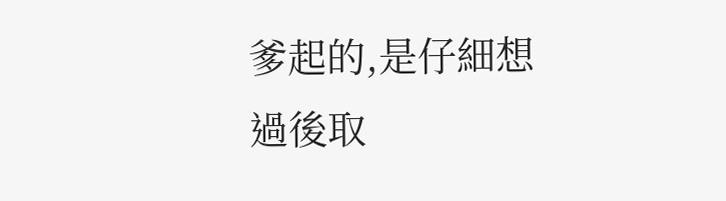爹起的,是仔細想過後取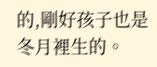的,剛好孩子也是冬月裡生的。